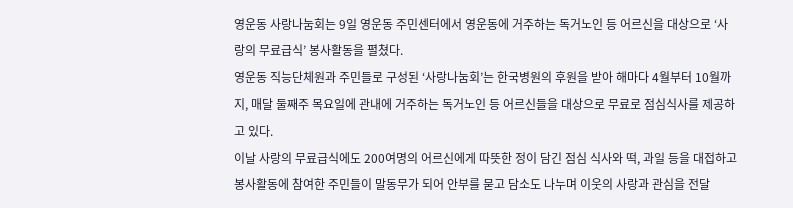영운동 사랑나눔회는 9일 영운동 주민센터에서 영운동에 거주하는 독거노인 등 어르신을 대상으로 ‘사랑의 무료급식’ 봉사활동을 펼쳤다.
영운동 직능단체원과 주민들로 구성된 ‘사랑나눔회’는 한국병원의 후원을 받아 해마다 4월부터 10월까지, 매달 둘째주 목요일에 관내에 거주하는 독거노인 등 어르신들을 대상으로 무료로 점심식사를 제공하고 있다.
이날 사랑의 무료급식에도 200여명의 어르신에게 따뜻한 정이 담긴 점심 식사와 떡, 과일 등을 대접하고 봉사활동에 참여한 주민들이 말동무가 되어 안부를 묻고 담소도 나누며 이웃의 사랑과 관심을 전달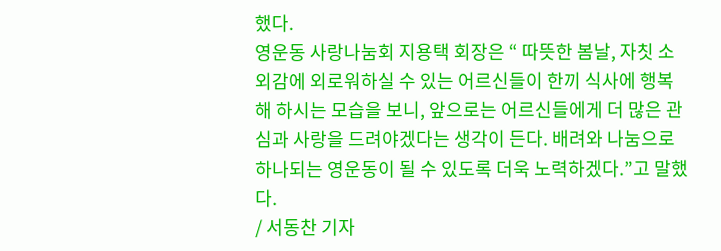했다.
영운동 사랑나눔회 지용택 회장은 “ 따뜻한 봄날, 자칫 소외감에 외로워하실 수 있는 어르신들이 한끼 식사에 행복해 하시는 모습을 보니, 앞으로는 어르신들에게 더 많은 관심과 사랑을 드려야겠다는 생각이 든다. 배려와 나눔으로 하나되는 영운동이 될 수 있도록 더욱 노력하겠다.”고 말했다.
/ 서동찬 기자